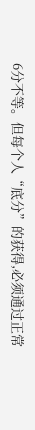6分不等。但每个人“底分”的获得,必须通过正常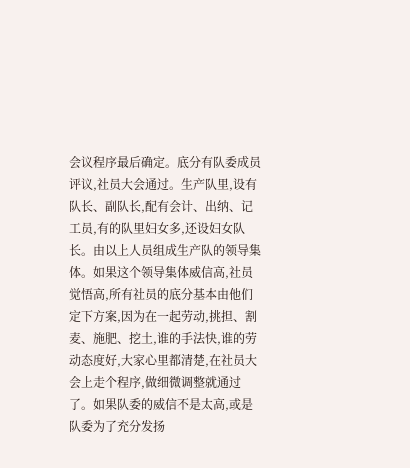会议程序最后确定。底分有队委成员评议,社员大会通过。生产队里,设有队长、副队长,配有会计、出纳、记工员,有的队里妇女多,还设妇女队长。由以上人员组成生产队的领导集体。如果这个领导集体威信高,社员觉悟高,所有社员的底分基本由他们定下方案,因为在一起劳动,挑担、割麦、施肥、挖土,谁的手法快,谁的劳动态度好,大家心里都清楚,在社员大会上走个程序,做细微调整就通过了。如果队委的威信不是太高,或是队委为了充分发扬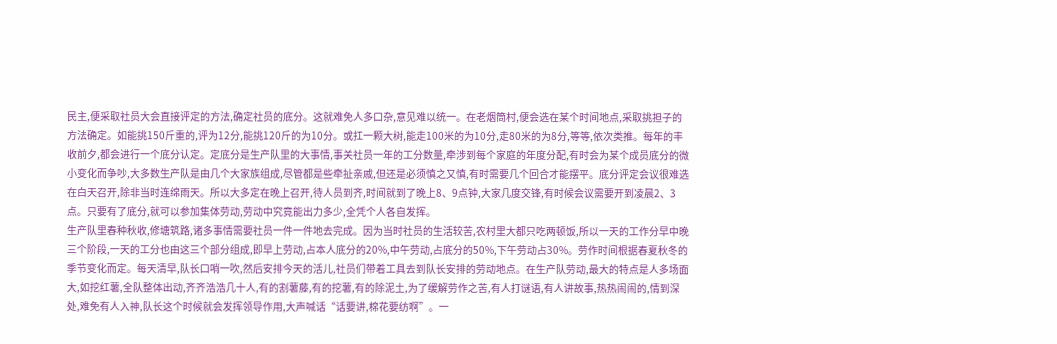民主,便采取社员大会直接评定的方法,确定社员的底分。这就难免人多口杂,意见难以统一。在老烟筒村,便会选在某个时间地点,采取挑担子的方法确定。如能挑150斤重的,评为12分,能挑120斤的为10分。或扛一颗大树,能走100米的为10分,走80米的为8分,等等,依次类推。每年的丰收前夕,都会进行一个底分认定。定底分是生产队里的大事情,事关社员一年的工分数量,牵涉到每个家庭的年度分配,有时会为某个成员底分的微小变化而争吵,大多数生产队是由几个大家族组成,尽管都是些牵扯亲戚,但还是必须慎之又慎,有时需要几个回合才能摆平。底分评定会议很难选在白天召开,除非当时连绵雨天。所以大多定在晚上召开,待人员到齐,时间就到了晚上8、9点钟,大家几度交锋,有时候会议需要开到凌晨2、3点。只要有了底分,就可以参加集体劳动,劳动中究竟能出力多少,全凭个人各自发挥。
生产队里春种秋收,修塘筑路,诸多事情需要社员一件一件地去完成。因为当时社员的生活较苦,农村里大都只吃两顿饭,所以一天的工作分早中晚三个阶段,一天的工分也由这三个部分组成,即早上劳动,占本人底分的20%,中午劳动,占底分的50%,下午劳动占30%。劳作时间根据春夏秋冬的季节变化而定。每天清早,队长口哨一吹,然后安排今天的活儿,社员们带着工具去到队长安排的劳动地点。在生产队劳动,最大的特点是人多场面大,如挖红薯,全队整体出动,齐齐浩浩几十人,有的割薯藤,有的挖薯,有的除泥土,为了缓解劳作之苦,有人打谜语,有人讲故事,热热闹闹的,情到深处,难免有人入神,队长这个时候就会发挥领导作用,大声喊话“话要讲,棉花要纺啊”。一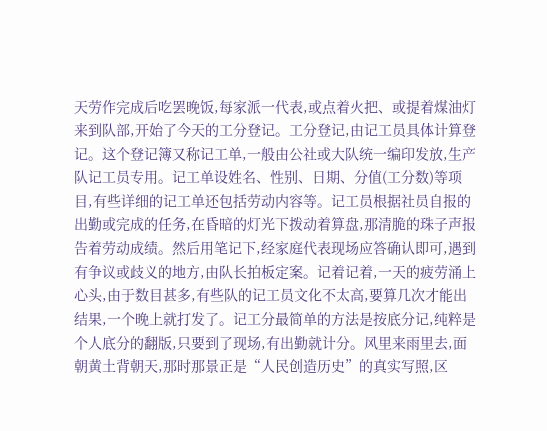天劳作完成后吃罢晚饭,每家派一代表,或点着火把、或提着煤油灯来到队部,开始了今天的工分登记。工分登记,由记工员具体计算登记。这个登记簿又称记工单,一般由公社或大队统一编印发放,生产队记工员专用。记工单设姓名、性别、日期、分值(工分数)等项目,有些详细的记工单还包括劳动内容等。记工员根据社员自报的出勤或完成的任务,在昏暗的灯光下拨动着算盘,那清脆的珠子声报告着劳动成绩。然后用笔记下,经家庭代表现场应答确认即可,遇到有争议或歧义的地方,由队长拍板定案。记着记着,一天的疲劳涌上心头,由于数目甚多,有些队的记工员文化不太高,要算几次才能出结果,一个晚上就打发了。记工分最简单的方法是按底分记,纯粹是个人底分的翻版,只要到了现场,有出勤就计分。风里来雨里去,面朝黄土背朝天,那时那景正是“人民创造历史”的真实写照,区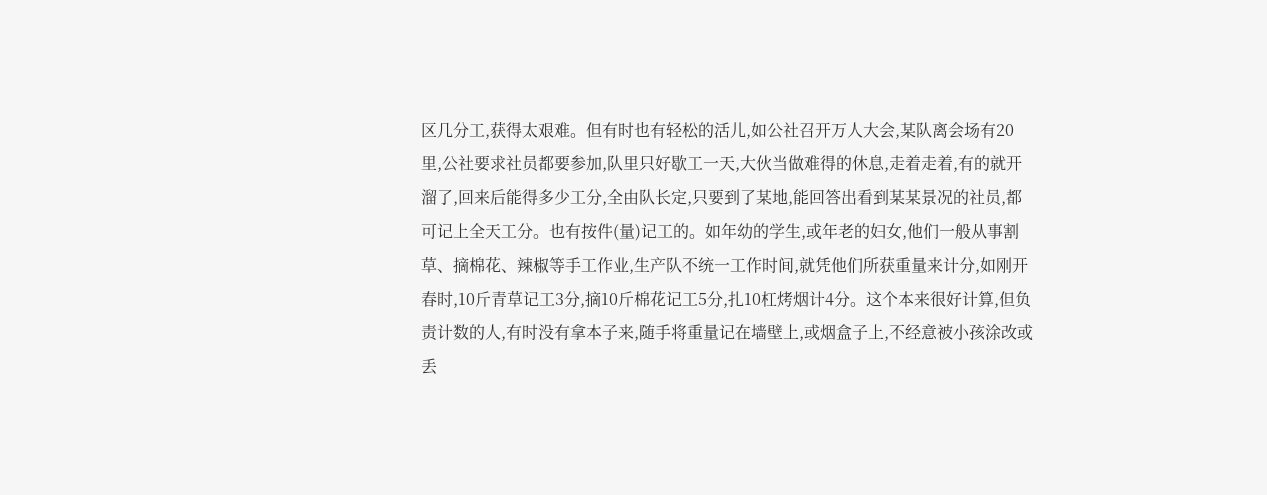区几分工,获得太艰难。但有时也有轻松的活儿,如公社召开万人大会,某队离会场有20里,公社要求社员都要参加,队里只好歇工一天,大伙当做难得的休息,走着走着,有的就开溜了,回来后能得多少工分,全由队长定,只要到了某地,能回答出看到某某景况的社员,都可记上全天工分。也有按件(量)记工的。如年幼的学生,或年老的妇女,他们一般从事割草、摘棉花、辣椒等手工作业,生产队不统一工作时间,就凭他们所获重量来计分,如刚开春时,10斤青草记工3分,摘10斤棉花记工5分,扎10杠烤烟计4分。这个本来很好计算,但负责计数的人,有时没有拿本子来,随手将重量记在墙壁上,或烟盒子上,不经意被小孩涂改或丢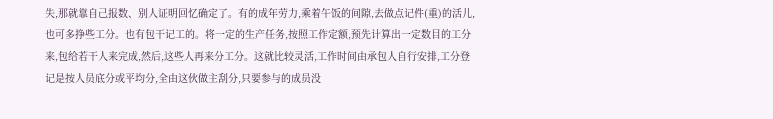失,那就靠自己报数、别人证明回忆确定了。有的成年劳力,乘着午饭的间隙,去做点记件(重)的活儿,也可多挣些工分。也有包干记工的。将一定的生产任务,按照工作定额,预先计算出一定数目的工分来,包给若干人来完成,然后,这些人再来分工分。这就比较灵活,工作时间由承包人自行安排,工分登记是按人员底分或平均分,全由这伙做主刮分,只要参与的成员没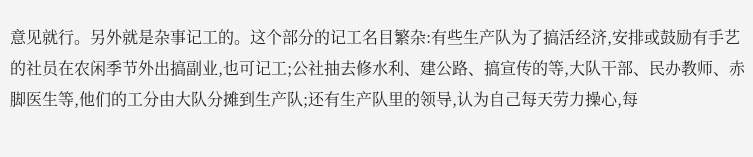意见就行。另外就是杂事记工的。这个部分的记工名目繁杂:有些生产队为了搞活经济,安排或鼓励有手艺的社员在农闲季节外出搞副业,也可记工;公社抽去修水利、建公路、搞宣传的等,大队干部、民办教师、赤脚医生等,他们的工分由大队分摊到生产队;还有生产队里的领导,认为自己每天劳力操心,每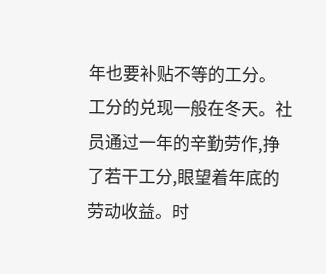年也要补贴不等的工分。
工分的兑现一般在冬天。社员通过一年的辛勤劳作,挣了若干工分,眼望着年底的劳动收益。时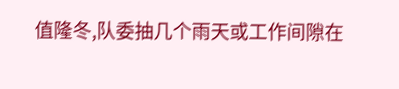值隆冬,队委抽几个雨天或工作间隙在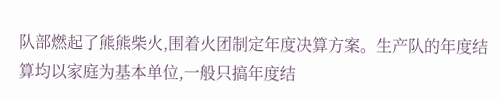队部燃起了熊熊柴火,围着火团制定年度决算方案。生产队的年度结算均以家庭为基本单位,一般只搞年度结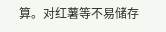算。对红薯等不易储存